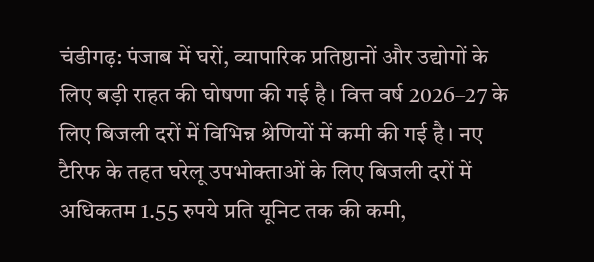चंडीगढ़: पंजाब में घरों, व्यापारिक प्रतिष्ठानों और उद्योगों के लिए बड़ी राहत की घोषणा की गई है। वित्त वर्ष 2026–27 के लिए बिजली दरों में विभिन्न श्रेणियों में कमी की गई है। नए टैरिफ के तहत घरेलू उपभोक्ताओं के लिए बिजली दरों में अधिकतम 1.55 रुपये प्रति यूनिट तक की कमी,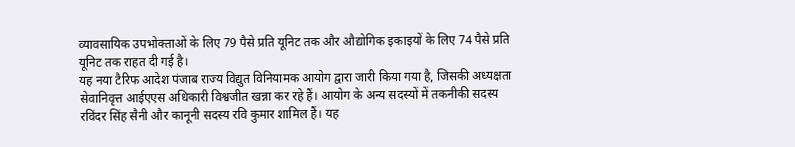व्यावसायिक उपभोक्ताओं के लिए 79 पैसे प्रति यूनिट तक और औद्योगिक इकाइयों के लिए 74 पैसे प्रति यूनिट तक राहत दी गई है।
यह नया टैरिफ आदेश पंजाब राज्य विद्युत विनियामक आयोग द्वारा जारी किया गया है, जिसकी अध्यक्षता सेवानिवृत्त आईएएस अधिकारी विश्वजीत खन्ना कर रहे हैं। आयोग के अन्य सदस्यों में तकनीकी सदस्य रविंदर सिंह सैनी और कानूनी सदस्य रवि कुमार शामिल हैं। यह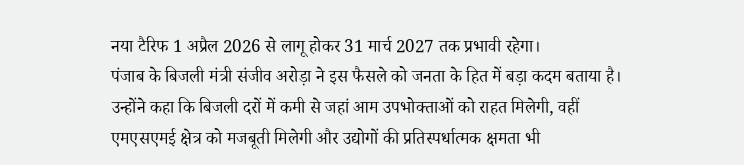नया टैरिफ 1 अप्रैल 2026 से लागू होकर 31 मार्च 2027 तक प्रभावी रहेगा।
पंजाब के बिजली मंत्री संजीव अरोड़ा ने इस फैसले को जनता के हित में बड़ा कदम बताया है। उन्होंने कहा कि बिजली दरों में कमी से जहां आम उपभोक्ताओं को राहत मिलेगी, वहीं एमएसएमई क्षेत्र को मजबूती मिलेगी और उद्योगों की प्रतिस्पर्धात्मक क्षमता भी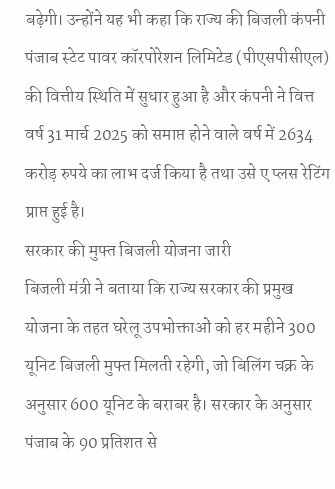बढ़ेगी। उन्होंने यह भी कहा कि राज्य की बिजली कंपनी पंजाब स्टेट पावर कॉरपोरेशन लिमिटेड (पीएसपीसीएल) की वित्तीय स्थिति में सुधार हुआ है और कंपनी ने वित्त वर्ष 31 मार्च 2025 को समाप्त होने वाले वर्ष में 2634 करोड़ रुपये का लाभ दर्ज किया है तथा उसे ए प्लस रेटिंग प्राप्त हुई है।
सरकार की मुफ्त बिजली योजना जारी
बिजली मंत्री ने बताया कि राज्य सरकार की प्रमुख योजना के तहत घरेलू उपभोक्ताओं को हर महीने 300 यूनिट बिजली मुफ्त मिलती रहेगी, जो बिलिंग चक्र के अनुसार 600 यूनिट के बराबर है। सरकार के अनुसार पंजाब के 90 प्रतिशत से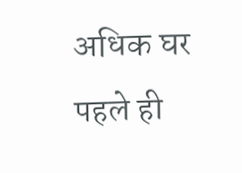अधिक घर पहले ही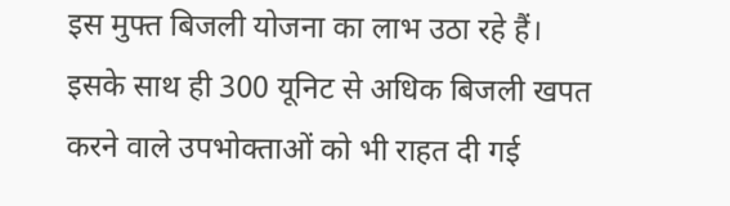इस मुफ्त बिजली योजना का लाभ उठा रहे हैं।
इसके साथ ही 300 यूनिट से अधिक बिजली खपत करने वाले उपभोक्ताओं को भी राहत दी गई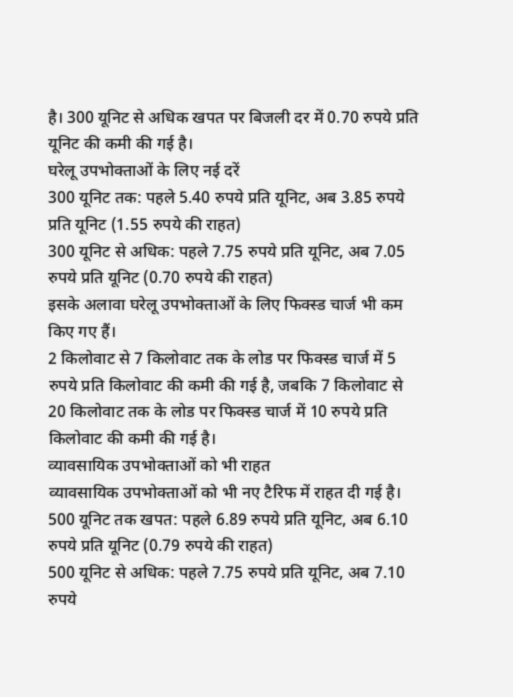है। 300 यूनिट से अधिक खपत पर बिजली दर में 0.70 रुपये प्रति यूनिट की कमी की गई है।
घरेलू उपभोक्ताओं के लिए नई दरें
300 यूनिट तक: पहले 5.40 रुपये प्रति यूनिट, अब 3.85 रुपये प्रति यूनिट (1.55 रुपये की राहत)
300 यूनिट से अधिक: पहले 7.75 रुपये प्रति यूनिट, अब 7.05 रुपये प्रति यूनिट (0.70 रुपये की राहत)
इसके अलावा घरेलू उपभोक्ताओं के लिए फिक्स्ड चार्ज भी कम किए गए हैं।
2 किलोवाट से 7 किलोवाट तक के लोड पर फिक्स्ड चार्ज में 5 रुपये प्रति किलोवाट की कमी की गई है, जबकि 7 किलोवाट से 20 किलोवाट तक के लोड पर फिक्स्ड चार्ज में 10 रुपये प्रति किलोवाट की कमी की गई है।
व्यावसायिक उपभोक्ताओं को भी राहत
व्यावसायिक उपभोक्ताओं को भी नए टैरिफ में राहत दी गई है।
500 यूनिट तक खपत: पहले 6.89 रुपये प्रति यूनिट, अब 6.10 रुपये प्रति यूनिट (0.79 रुपये की राहत)
500 यूनिट से अधिक: पहले 7.75 रुपये प्रति यूनिट, अब 7.10 रुपये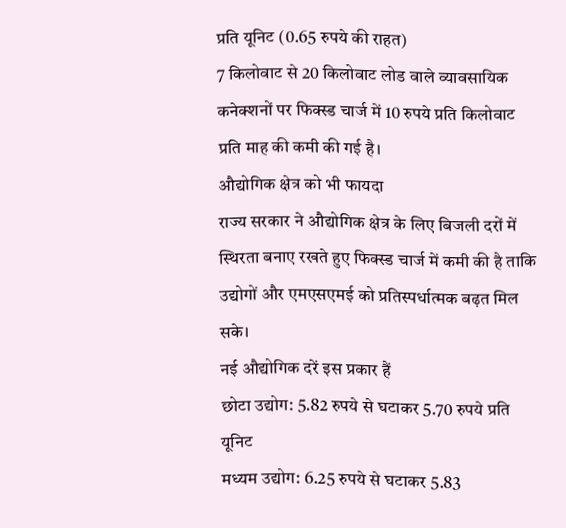प्रति यूनिट (0.65 रुपये की राहत)
7 किलोवाट से 20 किलोवाट लोड वाले व्यावसायिक कनेक्शनों पर फिक्स्ड चार्ज में 10 रुपये प्रति किलोवाट प्रति माह की कमी की गई है।
औद्योगिक क्षेत्र को भी फायदा
राज्य सरकार ने औद्योगिक क्षेत्र के लिए बिजली दरों में स्थिरता बनाए रखते हुए फिक्स्ड चार्ज में कमी की है ताकि उद्योगों और एमएसएमई को प्रतिस्पर्धात्मक बढ़त मिल सके।
नई औद्योगिक दरें इस प्रकार हैं
छोटा उद्योग: 5.82 रुपये से घटाकर 5.70 रुपये प्रति यूनिट
मध्यम उद्योग: 6.25 रुपये से घटाकर 5.83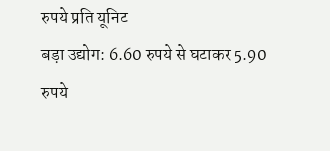रुपये प्रति यूनिट
बड़ा उद्योग: 6.60 रुपये से घटाकर 5.90 रुपये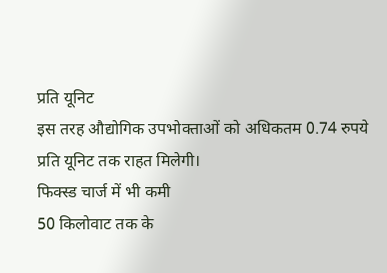प्रति यूनिट
इस तरह औद्योगिक उपभोक्ताओं को अधिकतम 0.74 रुपये प्रति यूनिट तक राहत मिलेगी।
फिक्स्ड चार्ज में भी कमी
50 किलोवाट तक के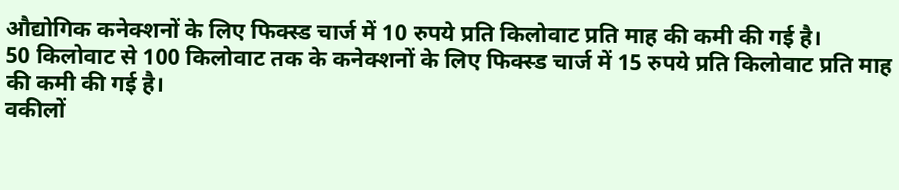औद्योगिक कनेक्शनों के लिए फिक्स्ड चार्ज में 10 रुपये प्रति किलोवाट प्रति माह की कमी की गई है।
50 किलोवाट से 100 किलोवाट तक के कनेक्शनों के लिए फिक्स्ड चार्ज में 15 रुपये प्रति किलोवाट प्रति माह की कमी की गई है।
वकीलों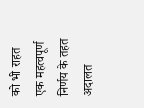को भी राहत
एक महत्वपूर्ण निर्णय के तहत अदालत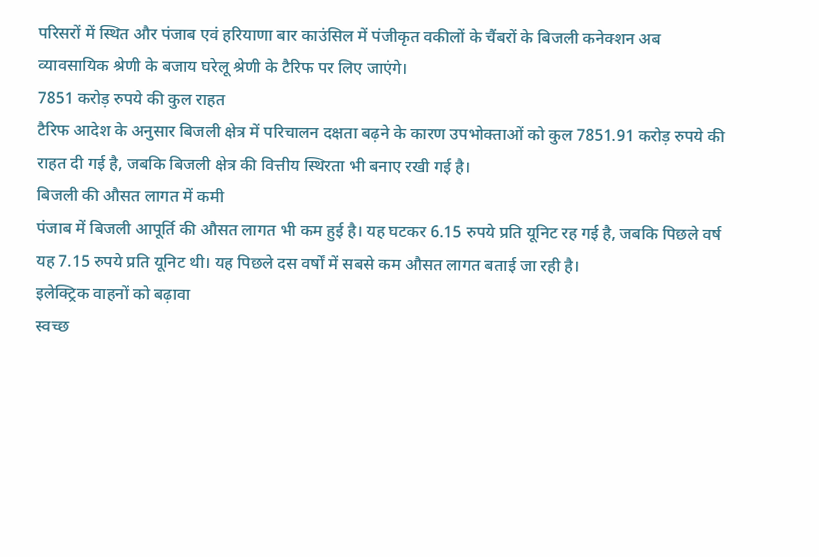परिसरों में स्थित और पंजाब एवं हरियाणा बार काउंसिल में पंजीकृत वकीलों के चैंबरों के बिजली कनेक्शन अब व्यावसायिक श्रेणी के बजाय घरेलू श्रेणी के टैरिफ पर लिए जाएंगे।
7851 करोड़ रुपये की कुल राहत
टैरिफ आदेश के अनुसार बिजली क्षेत्र में परिचालन दक्षता बढ़ने के कारण उपभोक्ताओं को कुल 7851.91 करोड़ रुपये की राहत दी गई है, जबकि बिजली क्षेत्र की वित्तीय स्थिरता भी बनाए रखी गई है।
बिजली की औसत लागत में कमी
पंजाब में बिजली आपूर्ति की औसत लागत भी कम हुई है। यह घटकर 6.15 रुपये प्रति यूनिट रह गई है, जबकि पिछले वर्ष यह 7.15 रुपये प्रति यूनिट थी। यह पिछले दस वर्षों में सबसे कम औसत लागत बताई जा रही है।
इलेक्ट्रिक वाहनों को बढ़ावा
स्वच्छ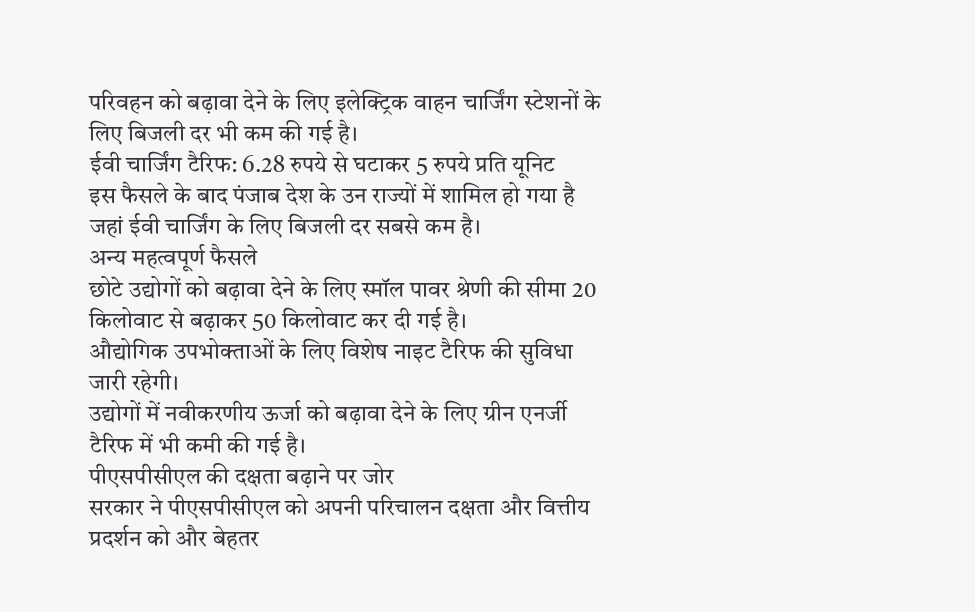परिवहन को बढ़ावा देने के लिए इलेक्ट्रिक वाहन चार्जिंग स्टेशनों के लिए बिजली दर भी कम की गई है।
ईवी चार्जिंग टैरिफ: 6.28 रुपये से घटाकर 5 रुपये प्रति यूनिट
इस फैसले के बाद पंजाब देश के उन राज्यों में शामिल हो गया है जहां ईवी चार्जिंग के लिए बिजली दर सबसे कम है।
अन्य महत्वपूर्ण फैसले
छोटे उद्योगों को बढ़ावा देने के लिए स्मॉल पावर श्रेणी की सीमा 20 किलोवाट से बढ़ाकर 50 किलोवाट कर दी गई है।
औद्योगिक उपभोक्ताओं के लिए विशेष नाइट टैरिफ की सुविधा जारी रहेगी।
उद्योगों में नवीकरणीय ऊर्जा को बढ़ावा देने के लिए ग्रीन एनर्जी टैरिफ में भी कमी की गई है।
पीएसपीसीएल की दक्षता बढ़ाने पर जोर
सरकार ने पीएसपीसीएल को अपनी परिचालन दक्षता और वित्तीय प्रदर्शन को और बेहतर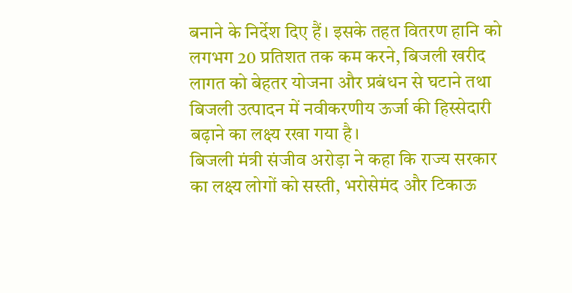बनाने के निर्देश दिए हैं। इसके तहत वितरण हानि को लगभग 20 प्रतिशत तक कम करने, बिजली खरीद लागत को बेहतर योजना और प्रबंधन से घटाने तथा बिजली उत्पादन में नवीकरणीय ऊर्जा की हिस्सेदारी बढ़ाने का लक्ष्य रखा गया है।
बिजली मंत्री संजीव अरोड़ा ने कहा कि राज्य सरकार का लक्ष्य लोगों को सस्ती, भरोसेमंद और टिकाऊ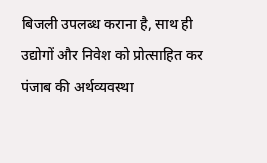बिजली उपलब्ध कराना है, साथ ही उद्योगों और निवेश को प्रोत्साहित कर पंजाब की अर्थव्यवस्था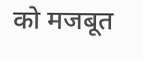को मजबूत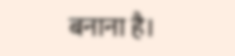बनाना है।